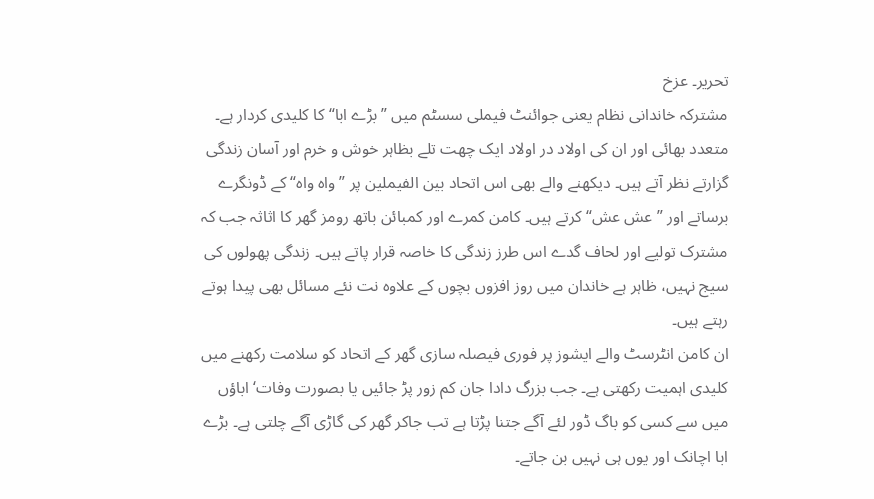تحریر۔ عزخ
مشترکہ خاندانی نظام یعنی جوائنٹ فیملی سسٹم میں ”بڑے ابا“ کا کلیدی کردار ہے۔ متعدد بھائی اور ان کی اولاد در اولاد ایک چھت تلے بظاہر خوش و خرم اور آسان زندگی گزارتے نظر آتے ہیں۔ دیکھنے والے بھی اس اتحاد بین الفیملین پر ”واہ واہ“ کے ڈونگرے برساتے اور ”عش عش“ کرتے ہیں۔ کامن کمرے اور کمبائن باتھ رومز گھر کا اثاثہ جب کہ مشترک تولیے اور لحاف گدے اس طرز زندگی کا خاصہ قرار پاتے ہیں۔ زندگی پھولوں کی سیج نہیں، ظاہر ہے خاندان میں روز افزوں بچوں کے علاوہ نت نئے مسائل بھی پیدا ہوتے رہتے ہیں۔
ان کامن انٹرسٹ والے ایشوز پر فوری فیصلہ سازی گھر کے اتحاد کو سلامت رکھنے میں کلیدی اہمیت رکھتی ہے۔ جب بزرگ دادا جان کم زور پڑ جائیں یا بصورت وفات‘ اباؤں میں سے کسی کو باگ ڈور لئے آگے جتنا پڑتا ہے تب جاکر گھر کی گاڑی آگے چلتی ہے۔ بڑے ابا اچانک اور یوں ہی نہیں بن جاتے۔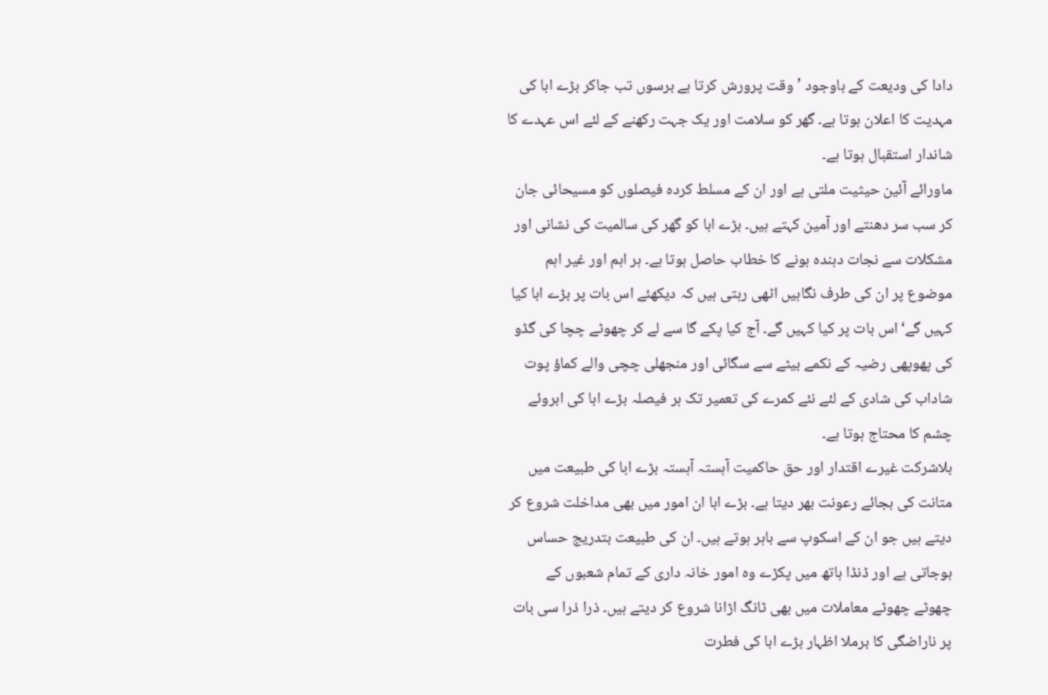دادا کی ودیعت کے باوجود ’وقت پرورش کرتا ہے برسوں تب جاکر بڑے ابا کی مہدیت کا اعلان ہوتا ہے۔ گھر کو سلامت اور یک جہت رکھنے کے لئے اس عہدے کا شاندار استقبال ہوتا ہے۔
ماورائے آئین حیثیت ملتی ہے اور ان کے مسلط کردہ فیصلوں کو مسیحائی جان کر سب سر دھنتے اور آمین کہتے ہیں۔ بڑے ابا کو گھر کی سالمیت کی نشانی اور مشکلات سے نجات دہندہ ہونے کا خطاب حاصل ہوتا ہے۔ ہر اہم اور غیر اہم موضوع پر ان کی طرف نگاہیں اٹھی رہتی ہیں کہ دیکھئے اس بات پر بڑے ابا کیا کہیں گے‘ اس بات پر کیا کہیں گے۔ آج کیا پکے گا سے لے کر چھوٹے چچا کی گڈو کی پھوپھی رضیہ کے نکمے بیٹے سے سگائی اور منجھلی چچی والے کماؤ پوت شاداب کی شادی کے لئے نئے کمرے کی تعمیر تک ہر فیصلہ بڑے ابا کی ابروئے چشم کا محتاج ہوتا ہے۔
بلاشرکت غیرے اقتدار اور حق حاکمیت آہستہ آہستہ بڑے ابا کی طبیعت میں متانت کی بجائے رعونت بھر دیتا ہے۔ بڑے ابا ان امور میں بھی مداخلت شروع کر دیتے ہیں جو ان کے اسکوپ سے باہر ہوتے ہیں۔ ان کی طبیعت بتدریج حساس ہوجاتی ہے اور ڈنڈا ہاتھ میں پکڑے وہ امور خانہ داری کے تمام شعبوں کے چھوٹے چھوٹے معاملات میں بھی ٹانگ اڑانا شروع کر دیتے ہیں۔ ذرا ذرا سی بات پر ناراضگی کا برملا اظہار بڑے ابا کی فطرت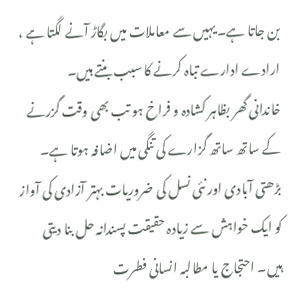بن جاتا ہے۔ یہیں سے معاملات میں بگاڑ آنے لگتا ہے ، ارادے ادارے تباہ کرنے کا سبب بنتے ہیں۔
خاندانی گھر بظاہر کشادہ و فراخ ہو تب بھی وقت گزرنے کے ساتھ ساتھ گزارے کی تنگی میں اضافہ ہوتا ہے۔ بڑھتی آبادی اور نئی نسل کی ضروریات بہتر آزادی کی آواز کو ایک خواہش سے زیادہ حقیقت پسندانہ حل بنا دیتی ہیں۔ احتجاج یا مطالبہ انسانی فطرت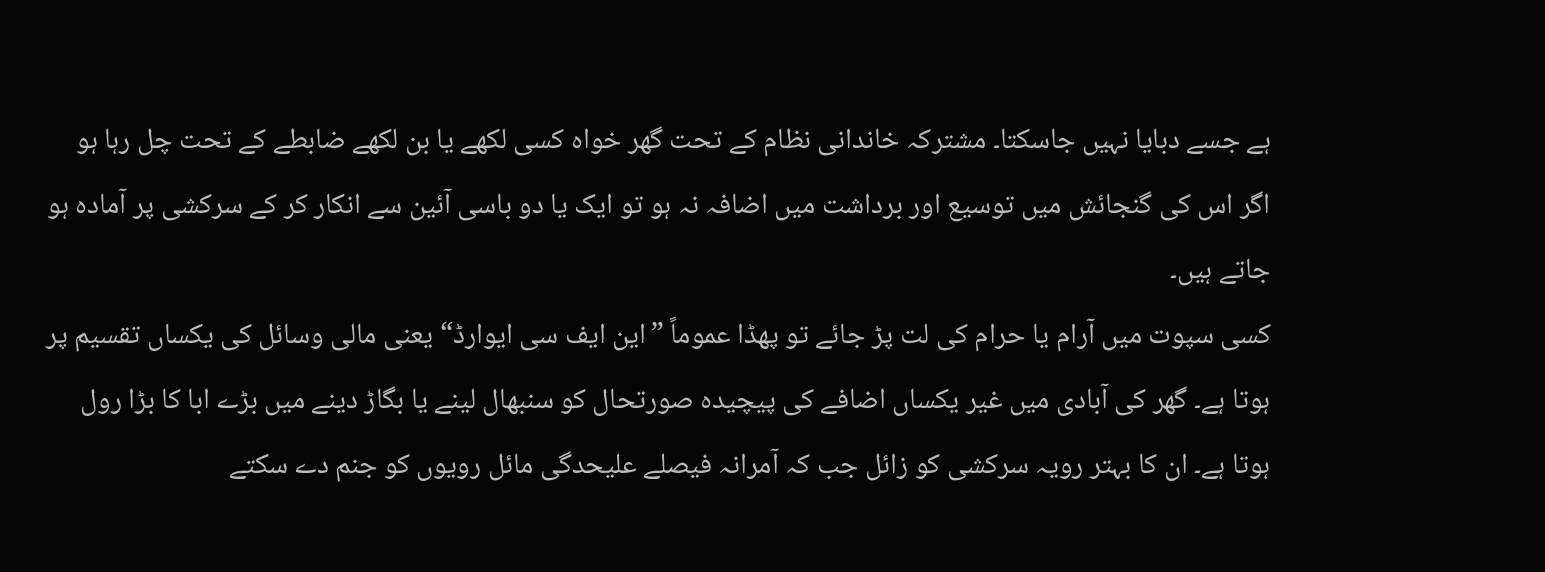ہے جسے دبایا نہیں جاسکتا۔ مشترکہ خاندانی نظام کے تحت گھر خواہ کسی لکھے یا بن لکھے ضابطے کے تحت چل رہا ہو اگر اس کی گنجائش میں توسیع اور برداشت میں اضافہ نہ ہو تو ایک یا دو باسی آئین سے انکار کر کے سرکشی پر آمادہ ہو جاتے ہیں۔
کسی سپوت میں آرام یا حرام کی لت پڑ جائے تو پھڈا عموماً ”این ایف سی ایوارڈ“ یعنی مالی وسائل کی یکساں تقسیم پر ہوتا ہے۔ گھر کی آبادی میں غیر یکساں اضافے کی پیچیدہ صورتحال کو سنبھال لینے یا بگاڑ دینے میں بڑے ابا کا بڑا رول ہوتا ہے۔ ان کا بہتر رویہ سرکشی کو زائل جب کہ آمرانہ فیصلے علیحدگی مائل رویوں کو جنم دے سکتے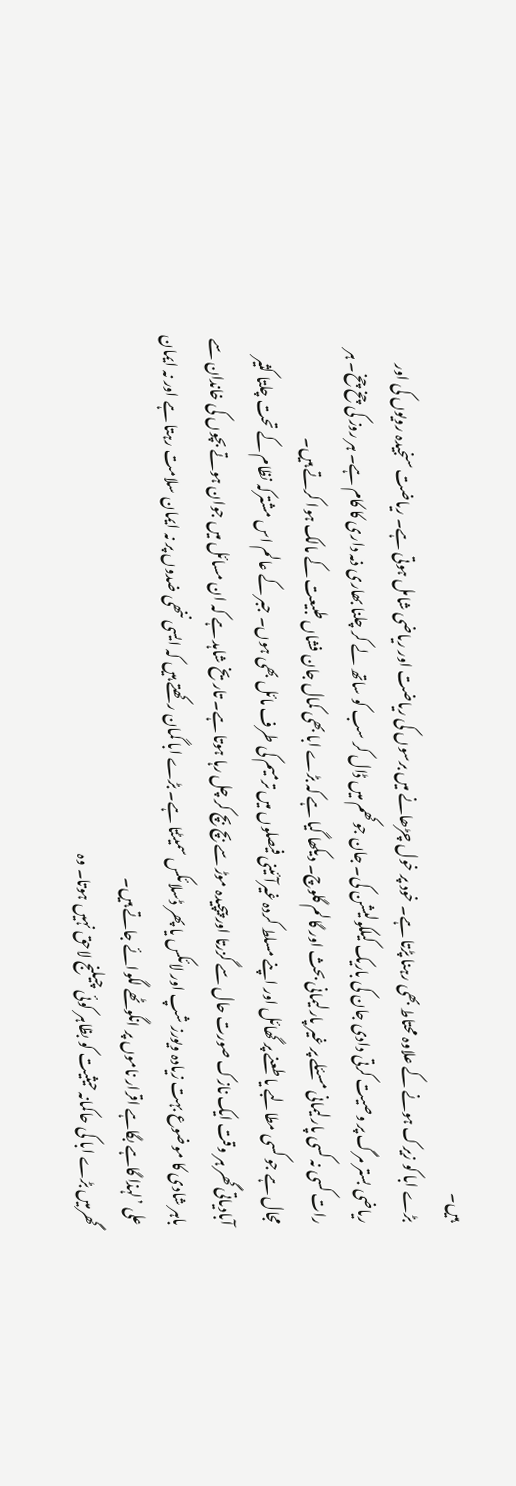ہیں۔
بڑے ابا کو زیرک ہونے کے علاوہ محتاط بھی رہنا پڑتا ہے۔ خود پر خول چڑھانے میں برسوں کی ریاضت اور ریاضی شامل ہوتی ہے۔ ریاضت سنجیدہ رویوں کی اور ریاضی بستر مرگ پر وصیت کرتی دادی جان کی باریک کیلکولیشن کی۔ جان جوکھم میں ڈال کر سب کو ساتھ لے کر چلنا بھاری ذمہ داری کا کام ہے۔ ہر روز کی چخ چخ۔ ہر رات کسی نہ کسی پارلیمانی مسئلے پر غیر پارلیمانی بحث اور گالم گلوچ۔ دیکھا گیا ہے کہ بڑے ابا بھی کمال جان فشاں طبیعت کے مالک ہوا کرتے ہیں۔
مجال ہے جو کسی مطالبے یا طعنے پر گھائل اور اپنے مسلط کردہ غیرآئینی فیصلوں میں ترمیم کی طرف مائل بھی ہوں۔ جبر کے عالم اس مشترکہ نظام کے تحت چلتا کثیر آبادیاتی گھر ہر وقت ایک نازک صورت حال سے گزرتا اور پیچیدہ موڑ سے بچ بچ کر چل رہا ہوتا ہے۔ تاریخ شاہد ہے کہ ان مسائل میں جوان ہوتے بچوں کی خاندان سے باہر شادی کا موضوع بہت زیادہ ویورز شپ اور لائکس یا پھر ڈسلائکس سمیٹتا ہے۔ بڑے ابا گمان رکھتے ہیں کہ ایسی ننھی ضدوں پر نہ ایمان سلامت رہتا ہے اور نہ ایمان علی ’لہذا گاہے بگاہے اقرار ناموں پر انگوٹھے لگوائے جاتے ہیں۔
گھرمیں بڑے ابا کی حاکمانہ حیثیت کو بظاہر کوئی چیلنج لاحق نہیں ہوتا۔ وہ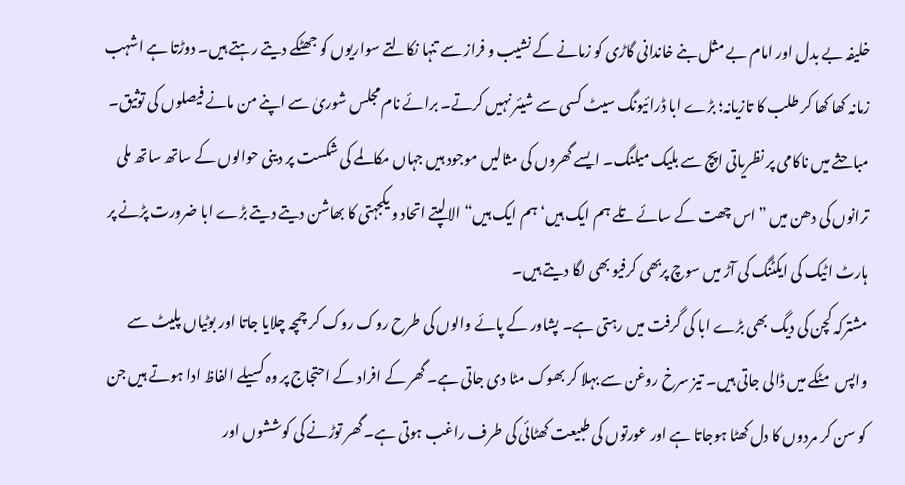خلیفہ بے بدل اور امام بے مثل بنے خاندانی گاڑی کو زمانے کے نشیب و فراز سے تنہا نکالتے سواریوں کو جھٹکے دیتے رہتے ہیں۔ دوڑتا ہے اشہب زمانہ کھا کھا کر طلب کا تازیانہ؛ بڑے ابا ڈرائیونگ سیٹ کسی سے شیئر نہیں کرتے۔ برائے نام مجلس شوریٰ سے اپنے من مانے فیصلوں کی توثیق۔ مباحثے میں ناکامی پر نظریاتی اپچ سے بلیک میلنگ۔ ایسے گھروں کی مثالیں موجود ہیں جہاں مکالمے کی شکست پر دینی حوالوں کے ساتھ ساتھ ملی ترانوں کی دھن میں ”اس چھت کے سائے تلے ہم ایک ہیں‘ ہم ایک ہیں“ الالپتے اتحاد و یکجہتی کا بھاشن دیتے دیتے بڑے ابا ضرورت پڑنے پر ہارٹ اٹیک کی ایکٹنگ کی آڑ میں سوچ پربھی کرفیو بھی لگا دیتے ہیں۔
مشترکہ کچن کی دیگ بھی بڑے ابا کی گرفت میں رہتی ہے۔ پشاور کے پائے والوں کی طرح روک روک کر چمچہ چلایا جاتا اور بوٹیاں پلیٹ سے واپس مٹکے میں ڈالی جاتی ہیں۔ تیز سرخ روغن سے بہلا کر بھوک مٹا دی جاتی ہے۔ گھر کے افراد کے احتجاج پر وہ کسیلے الفاظ ادا ہوتے ہیں جن کو سن کر مردوں کا دل کھٹا ہوجاتا ہے اور عورتوں کی طبیعت کھٹائی کی طرف راغب ہوتی ہے۔ گھر توڑنے کی کوششوں اور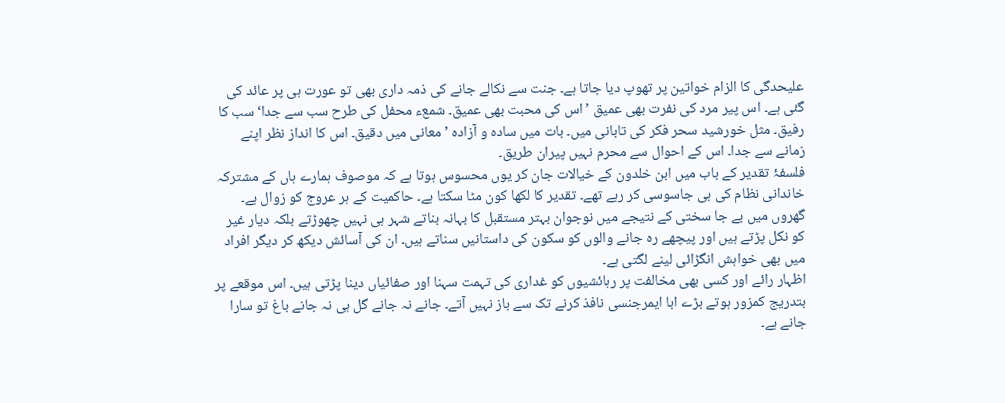علیحدگی کا الزام خواتین پر تھوپ دیا جاتا ہے۔ جنت سے نکالے جانے کی ذمہ داری بھی تو عورت ہی پر عائد کی گئی ہے۔ اس پیر مرد کی نفرت بھی عمیق ’اس کی محبت بھی عمیق۔ شمعء محفل کی طرح سب سے جدا‘ سب کا رفیق۔ مثل خورشید سحر فکر کی تابانی میں۔ بات میں سادہ و آزادہ ’معانی میں دقیق۔ اس کا انداز نظر اپنے زمانے سے جدا۔ اس کے احوال سے محرم نہیں پیران طریق۔
فلسفۂ تقدیر کے باب میں ابن خلدون کے خیالات جان کر یوں محسوس ہوتا ہے کہ موصوف ہمارے ہاں کے مشترکہ خاندانی نظام کی ہی جاسوسی کر رہے تھے۔ تقدیر کا لکھا کون مٹا سکتا ہے۔ حاکمیت کے ہر عروج کو زوال ہے۔ گھروں میں بے جا سختی کے نتیجے میں نوجوان بہتر مستقبل کا بہانہ بناتے شہر ہی نہیں چھوڑتے بلکہ دیار غیر کو نکل پڑتے ہیں اور پیچھے رہ جانے والوں کو سکون کی داستانیں سناتے ہیں۔ ان کی آسائش دیکھ کر دیگر افراد میں بھی خواہش انگڑائی لینے لگتی ہے۔
اظہار رائے اور کسی بھی مخالفت پر رہائشیوں کو غداری کی تہمت سہنا اور صفائیاں دینا پڑتی ہیں۔ اس موقعے پر بتدریج کمزور ہوتے بڑے ابا ایمرجنسی نافذ کرنے تک سے باز نہیں آتے۔ جانے نہ جانے گل ہی نہ جانے باغ تو سارا جانے ہے۔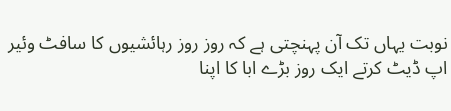نوبت یہاں تک آن پہنچتی ہے کہ روز روز رہائشیوں کا سافٹ وئیر اپ ڈیٹ کرتے ایک روز بڑے ابا کا اپنا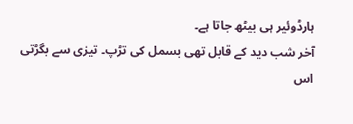ہارڈوئیر ہی بیٹھ جاتا ہے۔
آخر شب دید کے قابل تھی بسمل کی تڑپ۔ تیزی سے بگڑتی اس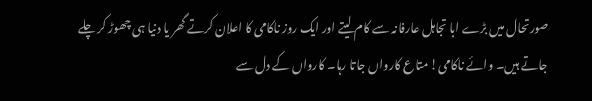صورتحال میں بڑے ابا تجاہل عارفانہ سے کام لیتے اور ایک روز ناکامی کا اعلان کرتے گھر یا دنیا ہی چھوڑ کر چلے جاتے ہیں۔ وائے ناکامی! متاع کارواں جاتا رہا۔ کارواں کے دل سے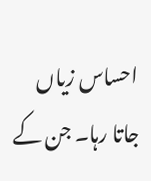احساس زیاں جاتا رہا۔ جن کے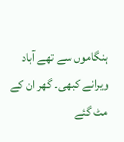ہنگاموں سے تھے آباد ویرانے کبھی۔ گھر ان کے مٹ گئے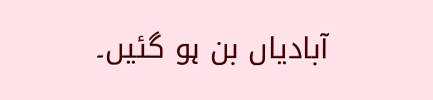آبادیاں بن ہو گئیں۔